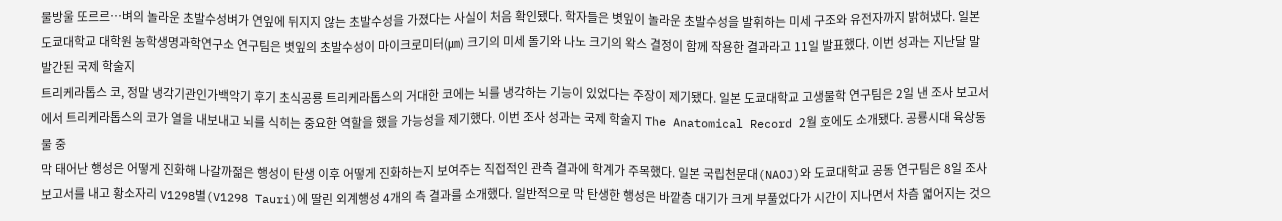물방울 또르르…벼의 놀라운 초발수성벼가 연잎에 뒤지지 않는 초발수성을 가졌다는 사실이 처음 확인됐다. 학자들은 볏잎이 놀라운 초발수성을 발휘하는 미세 구조와 유전자까지 밝혀냈다. 일본 도쿄대학교 대학원 농학생명과학연구소 연구팀은 볏잎의 초발수성이 마이크로미터(㎛) 크기의 미세 돌기와 나노 크기의 왁스 결정이 함께 작용한 결과라고 11일 발표했다. 이번 성과는 지난달 말 발간된 국제 학술지
트리케라톱스 코, 정말 냉각기관인가백악기 후기 초식공룡 트리케라톱스의 거대한 코에는 뇌를 냉각하는 기능이 있었다는 주장이 제기됐다. 일본 도쿄대학교 고생물학 연구팀은 2일 낸 조사 보고서에서 트리케라톱스의 코가 열을 내보내고 뇌를 식히는 중요한 역할을 했을 가능성을 제기했다. 이번 조사 성과는 국제 학술지 The Anatomical Record 2월 호에도 소개됐다. 공룡시대 육상동물 중
막 태어난 행성은 어떻게 진화해 나갈까젊은 행성이 탄생 이후 어떻게 진화하는지 보여주는 직접적인 관측 결과에 학계가 주목했다. 일본 국립천문대(NAOJ)와 도쿄대학교 공동 연구팀은 8일 조사 보고서를 내고 황소자리 V1298별(V1298 Tauri)에 딸린 외계행성 4개의 측 결과를 소개했다. 일반적으로 막 탄생한 행성은 바깥층 대기가 크게 부풀었다가 시간이 지나면서 차츰 엷어지는 것으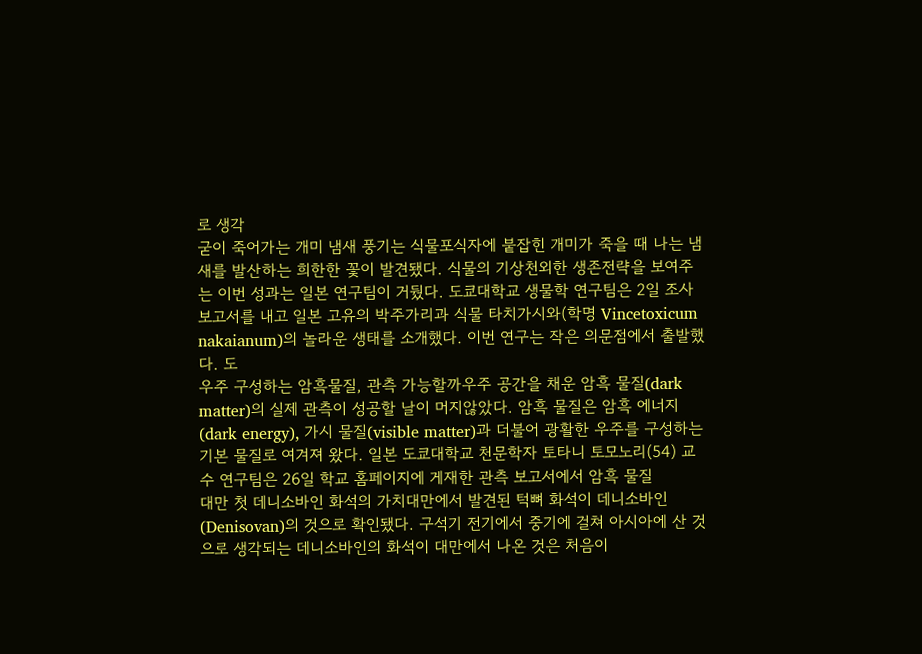로 생각
굳이 죽어가는 개미 냄새 풍기는 식물포식자에 붙잡힌 개미가 죽을 때 나는 냄새를 발산하는 희한한 꽃이 발견됐다. 식물의 기상천외한 생존전략을 보여주는 이번 성과는 일본 연구팀이 거뒀다. 도쿄대학교 생물학 연구팀은 2일 조사 보고서를 내고 일본 고유의 박주가리과 식물 타치가시와(학명 Vincetoxicum nakaianum)의 놀라운 생태를 소개했다. 이번 연구는 작은 의문점에서 출발했다. 도
우주 구성하는 암흑물질, 관측 가능할까우주 공간을 채운 암흑 물질(dark matter)의 실제 관측이 성공할 날이 머지않았다. 암흑 물질은 암흑 에너지(dark energy), 가시 물질(visible matter)과 더불어 광활한 우주를 구성하는 기본 물질로 여겨져 왔다. 일본 도쿄대학교 천문학자 토타니 토모노리(54) 교수 연구팀은 26일 학교 홈페이지에 게재한 관측 보고서에서 암흑 물질
대만 첫 데니소바인 화석의 가치대만에서 발견된 턱뼈 화석이 데니소바인(Denisovan)의 것으로 확인됐다. 구석기 전기에서 중기에 걸쳐 아시아에 산 것으로 생각되는 데니소바인의 화석이 대만에서 나온 것은 처음이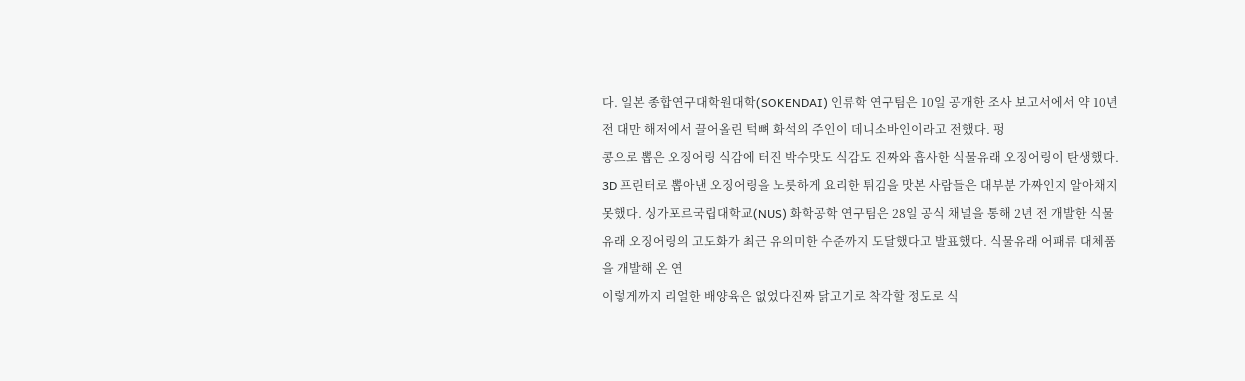다. 일본 종합연구대학원대학(SOKENDAI) 인류학 연구팀은 10일 공개한 조사 보고서에서 약 10년 전 대만 해저에서 끌어올린 턱뼈 화석의 주인이 데니소바인이라고 전했다. 펑
콩으로 뽑은 오징어링 식감에 터진 박수맛도 식감도 진짜와 흡사한 식물유래 오징어링이 탄생했다. 3D 프린터로 뽑아낸 오징어링을 노릇하게 요리한 튀김을 맛본 사람들은 대부분 가짜인지 알아채지 못했다. 싱가포르국립대학교(NUS) 화학공학 연구팀은 28일 공식 채널을 통해 2년 전 개발한 식물유래 오징어링의 고도화가 최근 유의미한 수준까지 도달했다고 발표했다. 식물유래 어패류 대체품을 개발해 온 연
이렇게까지 리얼한 배양육은 없었다진짜 닭고기로 착각할 정도로 식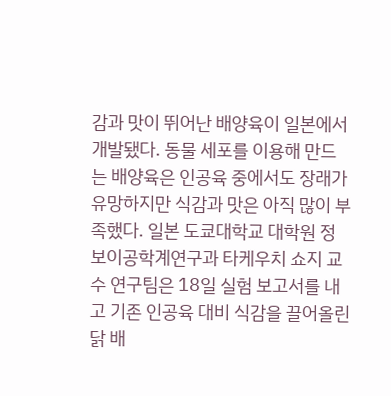감과 맛이 뛰어난 배양육이 일본에서 개발됐다. 동물 세포를 이용해 만드는 배양육은 인공육 중에서도 장래가 유망하지만 식감과 맛은 아직 많이 부족했다. 일본 도쿄대학교 대학원 정보이공학계연구과 타케우치 쇼지 교수 연구팀은 18일 실험 보고서를 내고 기존 인공육 대비 식감을 끌어올린 닭 배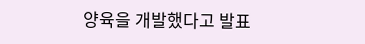양육을 개발했다고 발표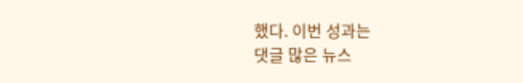했다. 이번 성과는
댓글 많은 뉴스